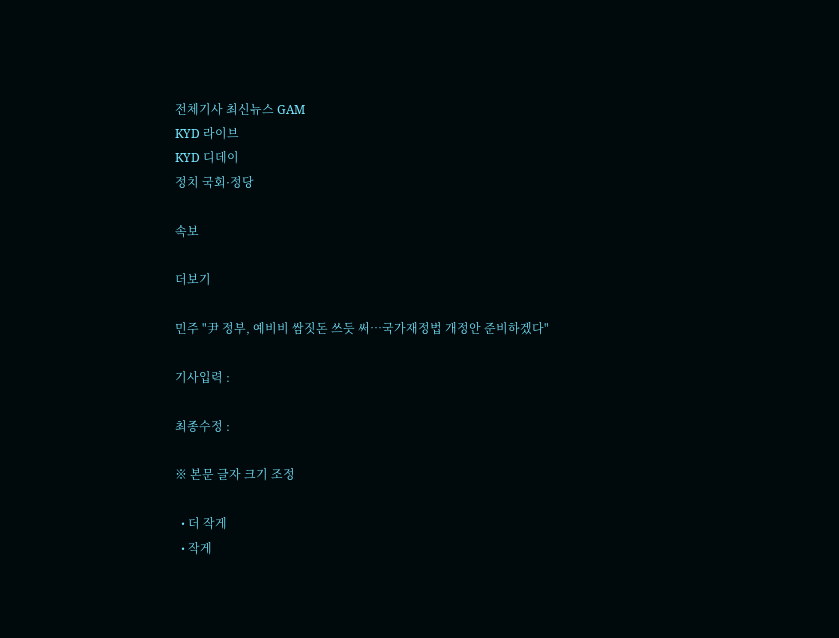전체기사 최신뉴스 GAM
KYD 라이브
KYD 디데이
정치 국회·정당

속보

더보기

민주 "尹 정부, 예비비 쌈짓돈 쓰듯 써…국가재정법 개정안 준비하겠다"

기사입력 :

최종수정 :

※ 본문 글자 크기 조정

  • 더 작게
  • 작게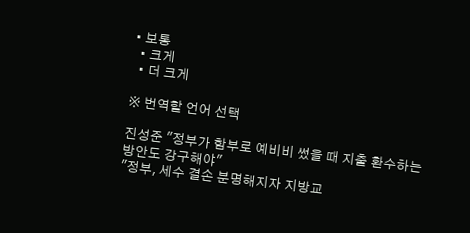• 보통
  • 크게
  • 더 크게

※ 번역할 언어 선택

진성준 "정부가 함부로 예비비 썼을 때 지출 환수하는 방안도 강구해야"
"정부, 세수 결손 분명해지자 지방교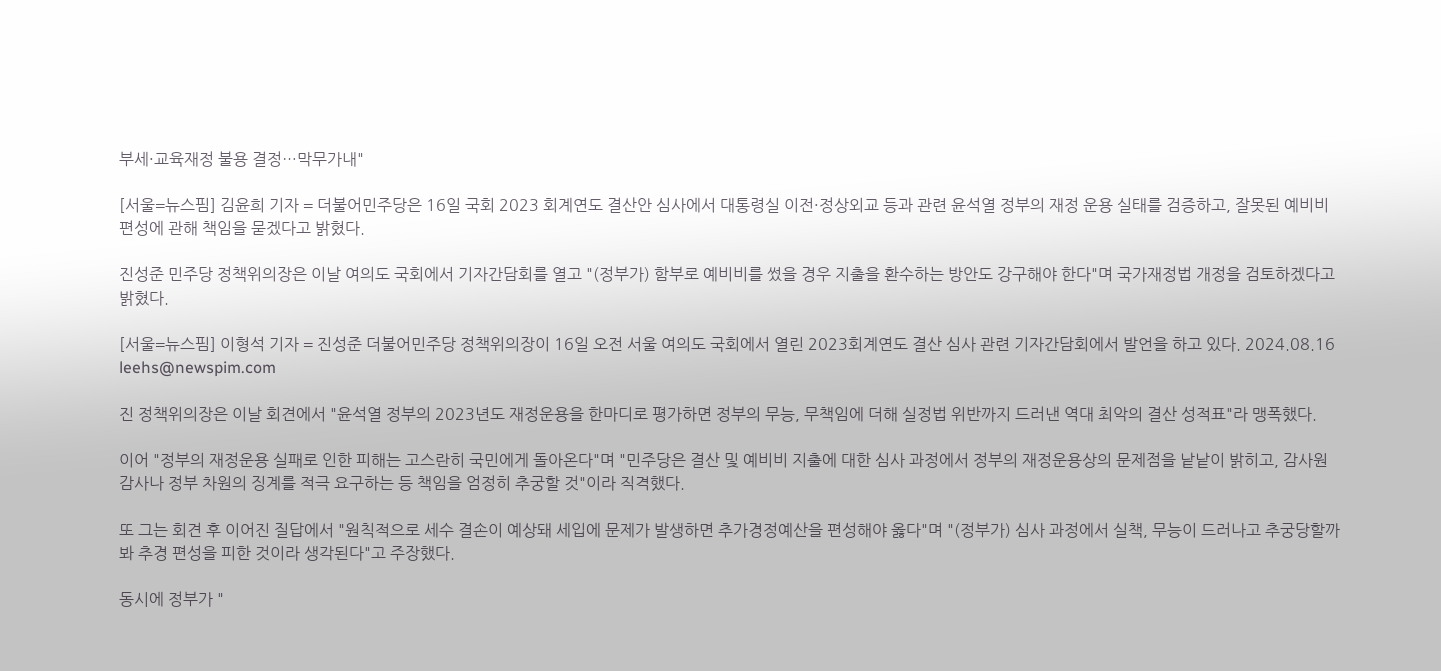부세·교육재정 불용 결정…막무가내"

[서울=뉴스핌] 김윤희 기자 = 더불어민주당은 16일 국회 2023 회계연도 결산안 심사에서 대통령실 이전·정상외교 등과 관련 윤석열 정부의 재정 운용 실태를 검증하고, 잘못된 예비비 편성에 관해 책임을 묻겠다고 밝혔다.

진성준 민주당 정책위의장은 이날 여의도 국회에서 기자간담회를 열고 "(정부가) 함부로 예비비를 썼을 경우 지출을 환수하는 방안도 강구해야 한다"며 국가재정법 개정을 검토하겠다고 밝혔다.

[서울=뉴스핌] 이형석 기자 = 진성준 더불어민주당 정책위의장이 16일 오전 서울 여의도 국회에서 열린 2023회계연도 결산 심사 관련 기자간담회에서 발언을 하고 있다. 2024.08.16 leehs@newspim.com

진 정책위의장은 이날 회견에서 "윤석열 정부의 2023년도 재정운용을 한마디로 평가하면 정부의 무능, 무책임에 더해 실정법 위반까지 드러낸 역대 최악의 결산 성적표"라 맹폭했다.

이어 "정부의 재정운용 실패로 인한 피해는 고스란히 국민에게 돌아온다"며 "민주당은 결산 및 예비비 지출에 대한 심사 과정에서 정부의 재정운용상의 문제점을 낱낱이 밝히고, 감사원 감사나 정부 차원의 징계를 적극 요구하는 등 책임을 엄정히 추궁할 것"이라 직격했다.

또 그는 회견 후 이어진 질답에서 "원칙적으로 세수 결손이 예상돼 세입에 문제가 발생하면 추가경정예산을 편성해야 옳다"며 "(정부가) 심사 과정에서 실책, 무능이 드러나고 추궁당할까봐 추경 편성을 피한 것이라 생각된다"고 주장했다.

동시에 정부가 "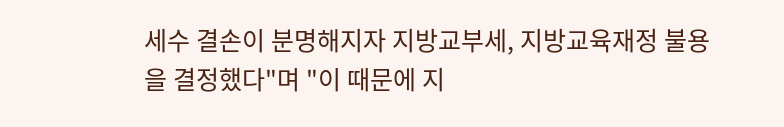세수 결손이 분명해지자 지방교부세, 지방교육재정 불용을 결정했다"며 "이 때문에 지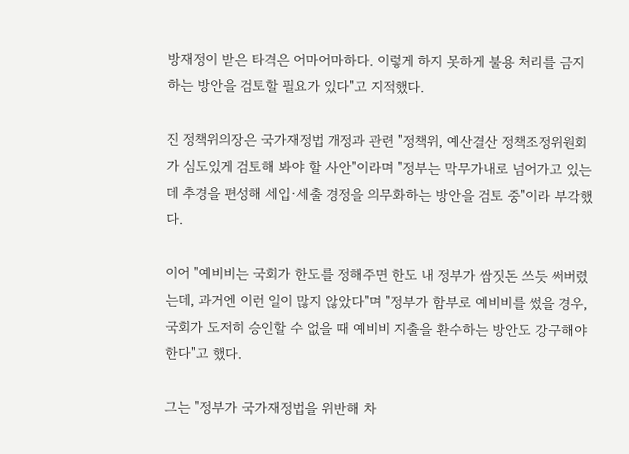방재정이 받은 타격은 어마어마하다. 이렇게 하지 못하게 불용 처리를 금지하는 방안을 검토할 필요가 있다"고 지적했다.

진 정책위의장은 국가재정법 개정과 관련 "정책위, 예산결산 정책조정위원회가 심도있게 검토해 봐야 할 사안"이라며 "정부는 막무가내로 넘어가고 있는데 추경을 편성해 세입·세출 경정을 의무화하는 방안을 검토 중"이라 부각했다.

이어 "예비비는 국회가 한도를 정해주면 한도 내 정부가 쌈짓돈 쓰듯 써버렸는데, 과거엔 이런 일이 많지 않았다"며 "정부가 함부로 예비비를 썼을 경우, 국회가 도저히 승인할 수 없을 때 예비비 지출을 환수하는 방안도 강구해야 한다"고 했다.

그는 "정부가 국가재정법을 위반해 차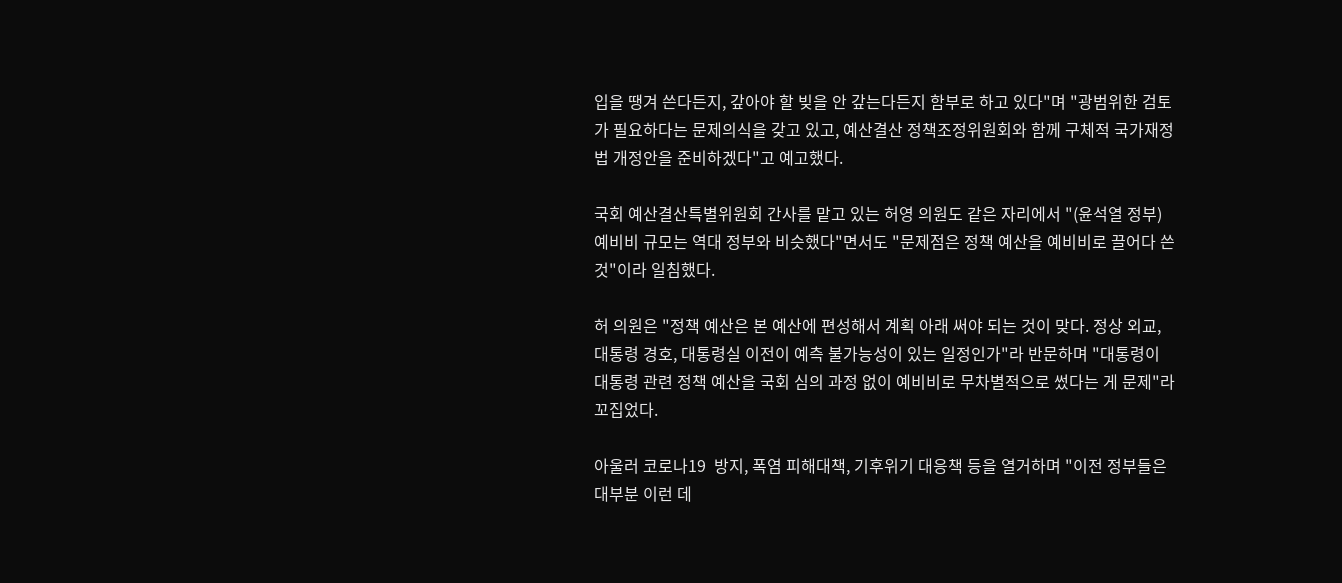입을 땡겨 쓴다든지, 갚아야 할 빚을 안 갚는다든지 함부로 하고 있다"며 "광범위한 검토가 필요하다는 문제의식을 갖고 있고, 예산결산 정책조정위원회와 함께 구체적 국가재정법 개정안을 준비하겠다"고 예고했다.

국회 예산결산특별위원회 간사를 맡고 있는 허영 의원도 같은 자리에서 "(윤석열 정부) 예비비 규모는 역대 정부와 비슷했다"면서도 "문제점은 정책 예산을 예비비로 끌어다 쓴 것"이라 일침했다.

허 의원은 "정책 예산은 본 예산에 편성해서 계획 아래 써야 되는 것이 맞다. 정상 외교, 대통령 경호, 대통령실 이전이 예측 불가능성이 있는 일정인가"라 반문하며 "대통령이 대통령 관련 정책 예산을 국회 심의 과정 없이 예비비로 무차별적으로 썼다는 게 문제"라 꼬집었다.

아울러 코로나19  방지, 폭염 피해대책, 기후위기 대응책 등을 열거하며 "이전 정부들은 대부분 이런 데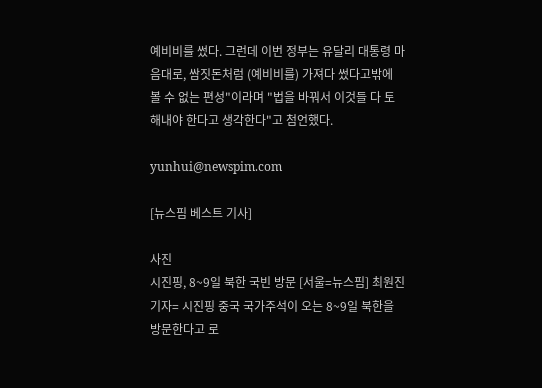예비비를 썼다. 그런데 이번 정부는 유달리 대통령 마음대로, 쌈짓돈처럼 (예비비를) 가져다 썼다고밖에 볼 수 없는 편성"이라며 "법을 바꿔서 이것들 다 토해내야 한다고 생각한다"고 첨언했다.

yunhui@newspim.com

[뉴스핌 베스트 기사]

사진
시진핑, 8~9일 북한 국빈 방문 [서울=뉴스핌] 최원진 기자= 시진핑 중국 국가주석이 오는 8~9일 북한을 방문한다고 로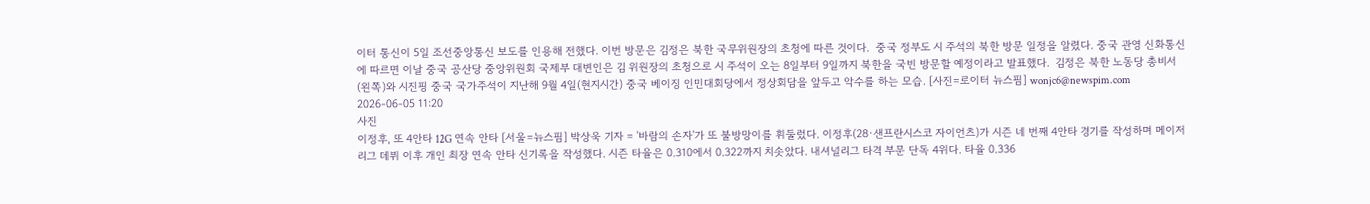이터 통신이 5일 조선중앙통신 보도를 인용해 전했다. 이번 방문은 김정은 북한 국무위원장의 초청에 따른 것이다.  중국 정부도 시 주석의 북한 방문 일정을 알렸다. 중국 관영 신화통신에 따르면 이날 중국 공산당 중앙위원회 국제부 대변인은 김 위원장의 초청으로 시 주석이 오는 8일부터 9일까지 북한을 국빈 방문할 예정이라고 발표했다.  김정은 북한 노동당 총비서(왼쪽)와 시진핑 중국 국가주석이 지난해 9월 4일(현지시간) 중국 베이징 인민대회당에서 정상회담을 앞두고 악수를 하는 모습. [사진=로이터 뉴스핌] wonjc6@newspim.com   2026-06-05 11:20
사진
이정후, 또 4안타 12G 연속 안타 [서울=뉴스핌] 박상욱 기자 = '바람의 손자'가 또 불방망이를 휘둘렀다. 이정후(28·샌프란시스코 자이언츠)가 시즌 네 번째 4안타 경기를 작성하며 메이저리그 데뷔 이후 개인 최장 연속 안타 신기록을 작성했다. 시즌 타율은 0.310에서 0.322까지 치솟았다. 내셔널리그 타격 부문 단독 4위다. 타율 0.336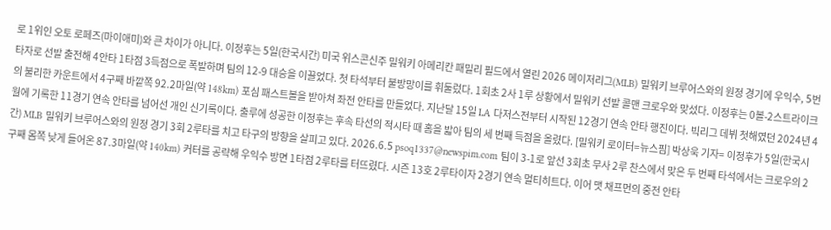로 1위인 오토 로페즈(마이애미)와 큰 차이가 아니다. 이정후는 5일(한국시간) 미국 위스콘신주 밀워키 아메리칸 패밀리 필드에서 열린 2026 메이저리그(MLB) 밀워키 브루어스와의 원정 경기에 우익수, 5번 타자로 선발 출전해 4안타 1타점 3득점으로 폭발하며 팀의 12-9 대승을 이끌었다. 첫 타석부터 불방망이를 휘둘렀다. 1회초 2사 1루 상황에서 밀워키 선발 콜맨 크로우와 맞섰다. 이정후는 0볼-2스트라이크의 불리한 카운트에서 4구째 바깥쪽 92.2마일(약 148km) 포심 패스트볼을 받아쳐 좌전 안타를 만들었다. 지난달 15일 LA 다저스전부터 시작된 12경기 연속 안타 행진이다. 빅리그 데뷔 첫해였던 2024년 4월에 기록한 11경기 연속 안타를 넘어선 개인 신기록이다. 출루에 성공한 이정후는 후속 타선의 적시타 때 홈을 밟아 팀의 세 번째 득점을 올렸다. [밀워키 로이터=뉴스핌] 박상욱 기자= 이정후가 5일(한국시간) MLB 밀워키 브루어스와의 원정 경기 3회 2루타를 치고 타구의 방향을 살피고 있다. 2026.6.5 psoq1337@newspim.com 팀이 3-1로 앞선 3회초 무사 2루 찬스에서 맞은 두 번째 타석에서는 크로우의 2구째 몸쪽 낮게 들어온 87.3마일(약 140km) 커터를 공략해 우익수 방면 1타점 2루타를 터뜨렸다. 시즌 13호 2루타이자 2경기 연속 멀티히트다. 이어 맷 채프먼의 중전 안타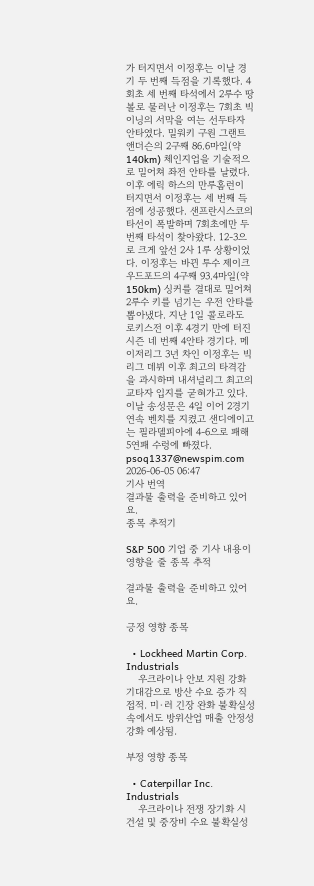가 터지면서 이정후는 이날 경기 두 번째 득점을 기록했다. 4회초 세 번째 타석에서 2루수 땅볼로 물러난 이정후는 7회초 빅이닝의 서막을 여는 선두타자 안타였다. 밀워키 구원 그랜트 앤더슨의 2구째 86.6마일(약 140km) 체인지업을 기술적으로 밀어쳐 좌전 안타를 날렸다. 이후 에릭 하스의 만루홈런이 터지면서 이정후는 세 번째 득점에 성공했다. 샌프란시스코의 타선이 폭발하며 7회초에만 두 번째 타석이 찾아왔다. 12-3으로 크게 앞선 2사 1루 상황이었다. 이정후는 바뀐 투수 제이크 우드포드의 4구째 93.4마일(약 150km) 싱커를 결대로 밀어쳐 2루수 키를 넘기는 우전 안타를 뽑아냈다. 지난 1일 콜로라도 로키스전 이후 4경기 만에 터진 시즌 네 번째 4안타 경기다. 메이저리그 3년 차인 이정후는 빅리그 데뷔 이후 최고의 타격감을 과시하며 내셔널리그 최고의 교타자 입지를 굳혀가고 있다. 이날 송성문은 4일 이어 2경기 연속 벤치를 지켰고 샌디에이고는 필라델피아에 4-6으로 패해 5연패 수렁에 빠졌다. psoq1337@newspim.com 2026-06-05 06:47
기사 번역
결과물 출력을 준비하고 있어요.
종목 추적기

S&P 500 기업 중 기사 내용이 영향을 줄 종목 추적

결과물 출력을 준비하고 있어요.

긍정 영향 종목

  • Lockheed Martin Corp. Industrials
    우크라이나 안보 지원 강화 기대감으로 방산 수요 증가 직접적. 미·러 긴장 완화 불확실성 속에서도 방위산업 매출 안정성 강화 예상됨.

부정 영향 종목

  • Caterpillar Inc. Industrials
    우크라이나 전쟁 장기화 시 건설 및 중장비 수요 불확실성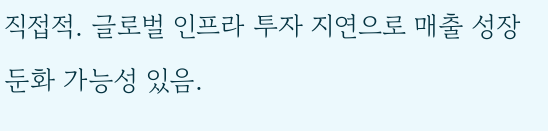직접적. 글로벌 인프라 투자 지연으로 매출 성장 둔화 가능성 있음.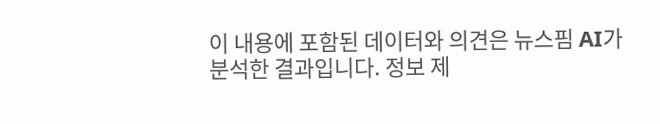이 내용에 포함된 데이터와 의견은 뉴스핌 AI가 분석한 결과입니다. 정보 제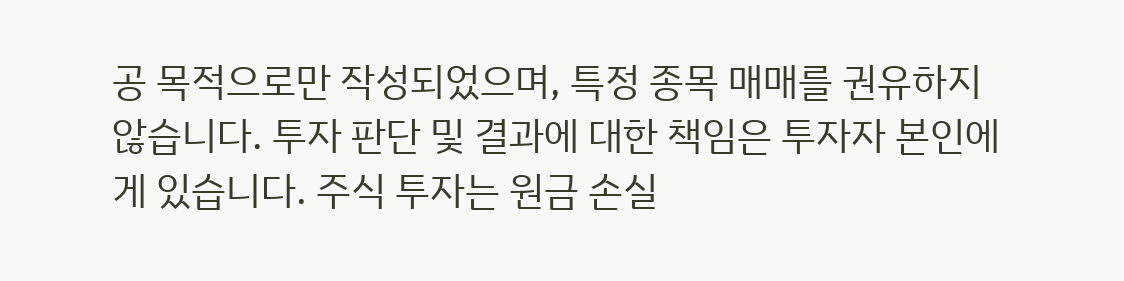공 목적으로만 작성되었으며, 특정 종목 매매를 권유하지 않습니다. 투자 판단 및 결과에 대한 책임은 투자자 본인에게 있습니다. 주식 투자는 원금 손실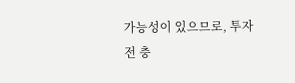가능성이 있으므로, 투자 전 충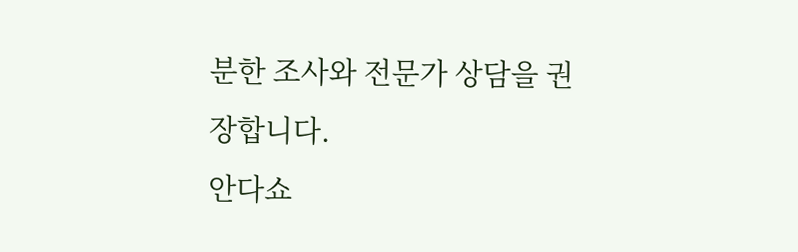분한 조사와 전문가 상담을 권장합니다.
안다쇼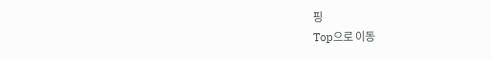핑
Top으로 이동